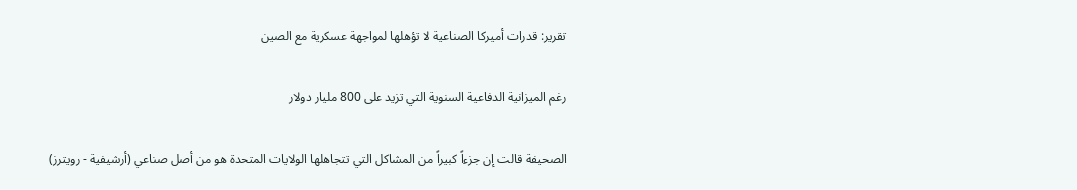تقرير: قدرات أميركا الصناعية لا تؤهلها لمواجهة عسكرية مع الصين

رغم الميزانية الدفاعية السنوية التي تزيد على 800 مليار دولار

الصحيفة قالت إن جزءاً كبيراً من المشاكل التي تتجاهلها الولايات المتحدة هو من أصل صناعي (أرشيفية - رويترز)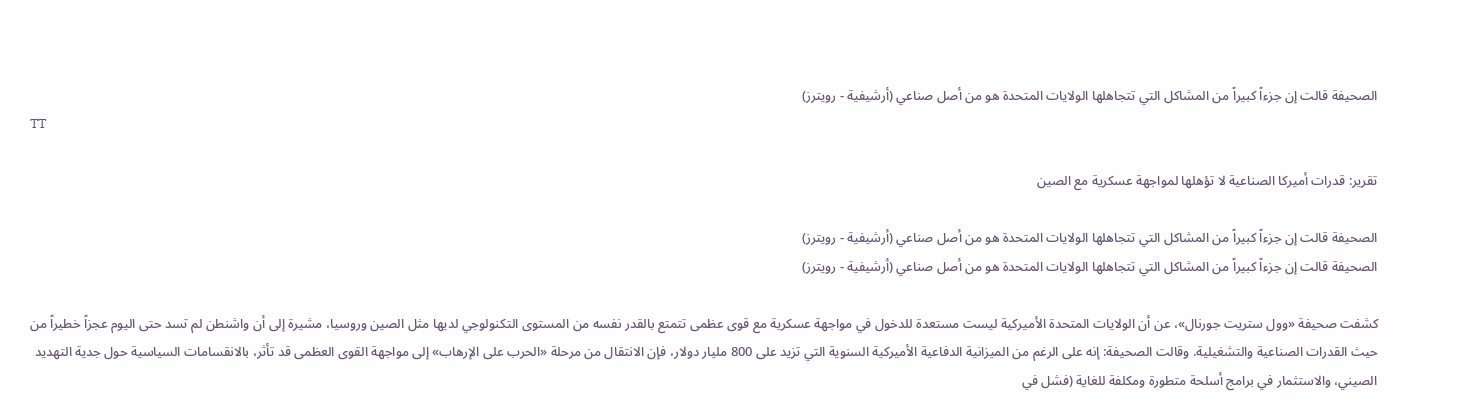الصحيفة قالت إن جزءاً كبيراً من المشاكل التي تتجاهلها الولايات المتحدة هو من أصل صناعي (أرشيفية - رويترز)
TT

تقرير: قدرات أميركا الصناعية لا تؤهلها لمواجهة عسكرية مع الصين

الصحيفة قالت إن جزءاً كبيراً من المشاكل التي تتجاهلها الولايات المتحدة هو من أصل صناعي (أرشيفية - رويترز)
الصحيفة قالت إن جزءاً كبيراً من المشاكل التي تتجاهلها الولايات المتحدة هو من أصل صناعي (أرشيفية - رويترز)

كشفت صحيفة «وول ستريت جورنال»، عن أن الولايات المتحدة الأميركية ليست مستعدة للدخول في مواجهة عسكرية مع قوى عظمى تتمتع بالقدر نفسه من المستوى التكنولوجي لديها مثل الصين وروسيا، مشيرة إلى أن واشنطن لم تسد حتى اليوم عجزاً خطيراً من حيث القدرات الصناعية والتشغيلية. وقالت الصحيفة: إنه على الرغم من الميزانية الدفاعية الأميركية السنوية التي تزيد على 800 مليار دولار، فإن الانتقال من مرحلة «الحرب على الإرهاب» إلى مواجهة القوى العظمى قد تأثر، بالانقسامات السياسية حول جدية التهديد الصيني، والاستثمار في برامج أسلحة متطورة ومكلفة للغاية (فشل في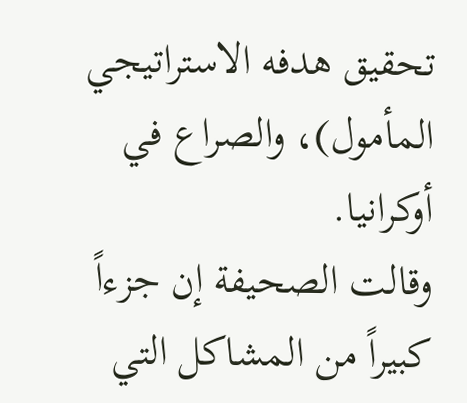تحقيق هدفه الاستراتيجي المأمول)، والصراع في أوكرانيا.
وقالت الصحيفة إن جزءاً كبيراً من المشاكل التي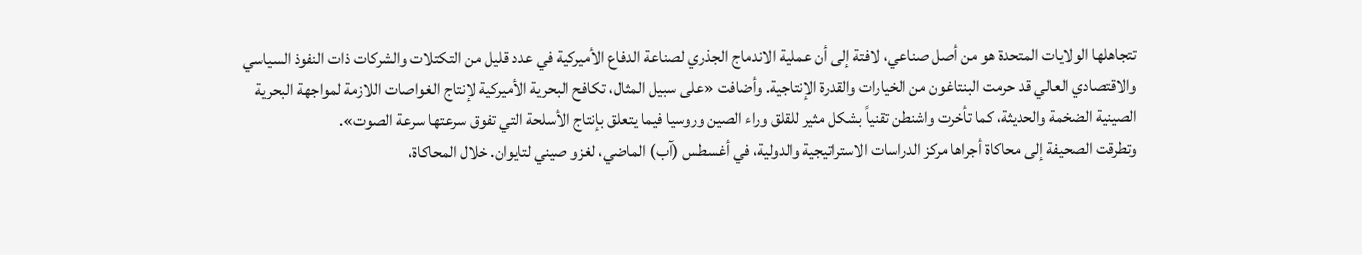تتجاهلها الولايات المتحدة هو من أصل صناعي، لافتة إلى أن عملية الاندماج الجذري لصناعة الدفاع الأميركية في عدد قليل من التكتلات والشركات ذات النفوذ السياسي والاقتصادي العالي قد حرمت البنتاغون من الخيارات والقدرة الإنتاجية. وأضافت «على سبيل المثال، تكافح البحرية الأميركية لإنتاج الغواصات اللازمة لمواجهة البحرية الصينية الضخمة والحديثة، كما تأخرت واشنطن تقنياً بشكل مثير للقلق وراء الصين وروسيا فيما يتعلق بإنتاج الأسلحة التي تفوق سرعتها سرعة الصوت».
وتطرقت الصحيفة إلى محاكاة أجراها مركز الدراسات الاستراتيجية والدولية، في أغسطس (آب) الماضي، لغزو صيني لتايوان. خلال المحاكاة،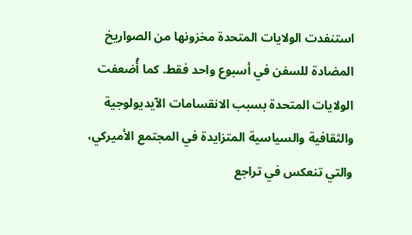استنفدت الولايات المتحدة مخزونها من الصواريخ المضادة للسفن في أسبوع واحد فقط. كما أُضعفت الولايات المتحدة بسبب الانقسامات الآيديولوجية والثقافية والسياسية المتزايدة في المجتمع الأميركي، والتي تنعكس في تراجع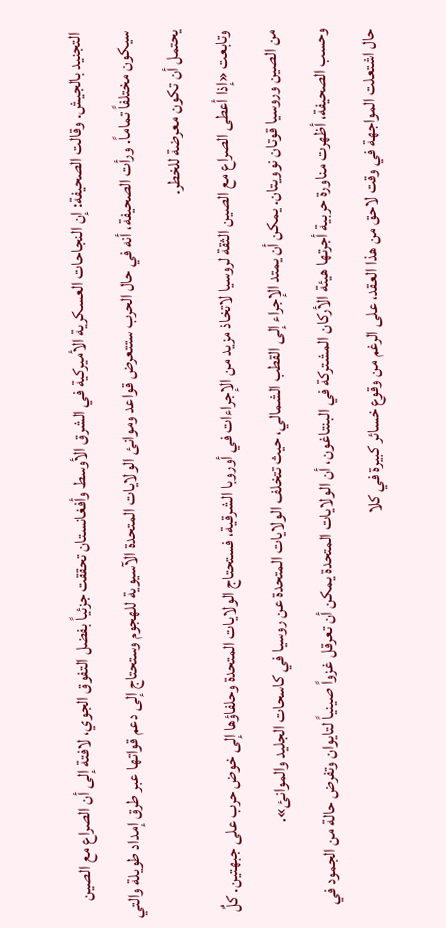التجنيد بالجيش. وقالت الصحيفة: إن النجاحات العسكرية الأميركية في الشرق الأوسط وأفغانستان تحققت جزئياً بفضل التفوق الجوي، لافتة إلى أن الصراع مع الصين سيكون مختلفاً تماماً. ورأت الصحيفة، أنه في حال الحرب ستتعرض قواعد وموانئ الولايات المتحدة الآسيوية للهجوم وستحتاج إلى دعم قواتها عبر طرق إمداد طويلة والتي يحتمل أن تكون معرضة للخطر.
وتابعت «إذا أعطى الصراع مع الصين الثقة لروسيا لاتخاذ مزيد من الإجراءات في أوروبا الشرقية، فستحتاج الولايات المتحدة وحلفاؤها إلى خوض حرب على جبهتين. كلٌ من الصين وروسيا قوتان نوويتان. يمكن أن يمتد الإجراء إلى القطب الشمالي، حيث تتخلف الولايات المتحدة عن روسيا في كاسحات الجليد والموانئ».
وحسب الصحيفة، أظهرت مناورة حربية أجرتها هيئة الأركان المشتركة في البنتاغون، أن الولايات المتحدة يمكن أن تعرقل غزواً صينياً لتايوان وتفرض حالة من الجمود في حال اشتعلت المواجهة في وقت لاحق من هذا العقد، على الرغم من وقوع خسائر كبيرة في كلا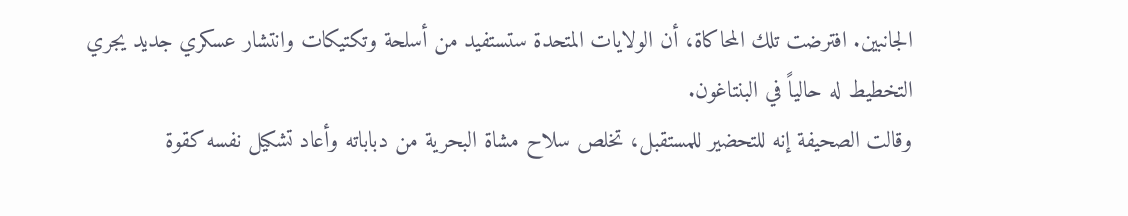الجانبين. افترضت تلك المحاكاة، أن الولايات المتحدة ستستفيد من أسلحة وتكتيكات وانتشار عسكري جديد يجري التخطيط له حالياً في البنتاغون.
وقالت الصحيفة إنه للتحضير للمستقبل، تخلص سلاح مشاة البحرية من دباباته وأعاد تشكيل نفسه كقوة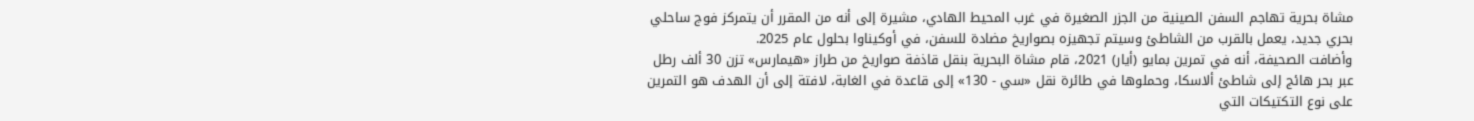مشاة بحرية تهاجم السفن الصينية من الجزر الصغيرة في غرب المحيط الهادي، مشيرة إلى أنه من المقرر أن يتمركز فوج ساحلي بحري جديد، يعمل بالقرب من الشاطئ وسيتم تجهيزه بصواريخ مضادة للسفن، في أوكيناوا بحلول عام 2025.
وأضافت الصحيفة، أنه في تمرين بمايو (أيار) 2021، قام مشاة البحرية بنقل قاذفة صواريخ من طراز «هيمارس» تزن 30 ألف رطل عبر بحر هائج إلى شاطئ ألاسكا، وحملوها في طائرة نقل «سي - 130» إلى قاعدة في الغابة، لافتة إلى أن الهدف هو التمرين على نوع التكتيكات التي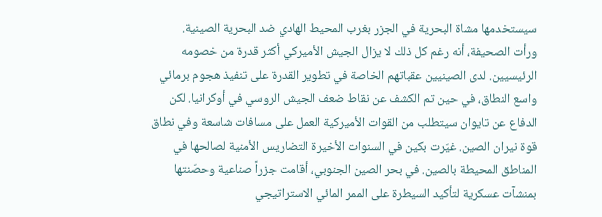سيستخدمها مشاة البحرية في الجزر بغرب المحيط الهادي ضد البحرية الصينية.
ورأت الصحيفة، أنه رغم كل ذلك لا يزال الجيش الأميركي أكثر قدرة من خصومه الرئيسيين. لدى الصينيين عقباتهم الخاصة في تطوير القدرة على تنفيذ هجوم برمائي واسع النطاق، في حين تم الكشف عن نقاط ضعف الجيش الروسي في أوكرانيا. لكن الدفاع عن تايوان سيتطلب من القوات الأميركية العمل على مسافات شاسعة وفي نطاق قوة نيران الصين. غيّرت بكين في السنوات الأخيرة التضاريس الأمنية لصالحها في المناطق المحيطة بالصين. في بحر الصين الجنوبي، أقامت جزراً صناعية وحصّنتها بمنشآت عسكرية لتأكيد السيطرة على الممر المائي الاستراتيجي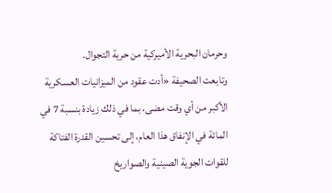وحرمان البحرية الأميركية من حرية التجوال.
وتابعت الصحيفة «أدت عقود من الميزانيات العسكرية الأكبر من أي وقت مضى، بما في ذلك زيادة بنسبة 7 في المائة في الإنفاق هذا العام، إلى تحسين القدرة الفتاكة للقوات الجوية الصينية والصواريخ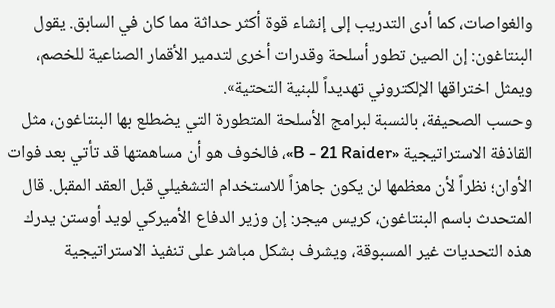والغواصات، كما أدى التدريب إلى إنشاء قوة أكثر حداثة مما كان في السابق. يقول البنتاغون: إن الصين تطور أسلحة وقدرات أخرى لتدمير الأقمار الصناعية للخصم، ويمثل اختراقها الإلكتروني تهديداً للبنية التحتية».
وحسب الصحيفة، بالنسبة لبرامج الأسلحة المتطورة التي يضطلع بها البنتاغون، مثل القاذفة الاستراتيجية «B - 21 Raider»، فالخوف هو أن مساهمتها قد تأتي بعد فوات الأوان؛ نظراً لأن معظمها لن يكون جاهزاً للاستخدام التشغيلي قبل العقد المقبل. قال المتحدث باسم البنتاغون، كريس ميجر: إن وزير الدفاع الأميركي لويد أوستن يدرك هذه التحديات غير المسبوقة، ويشرف بشكل مباشر على تنفيذ الاستراتيجية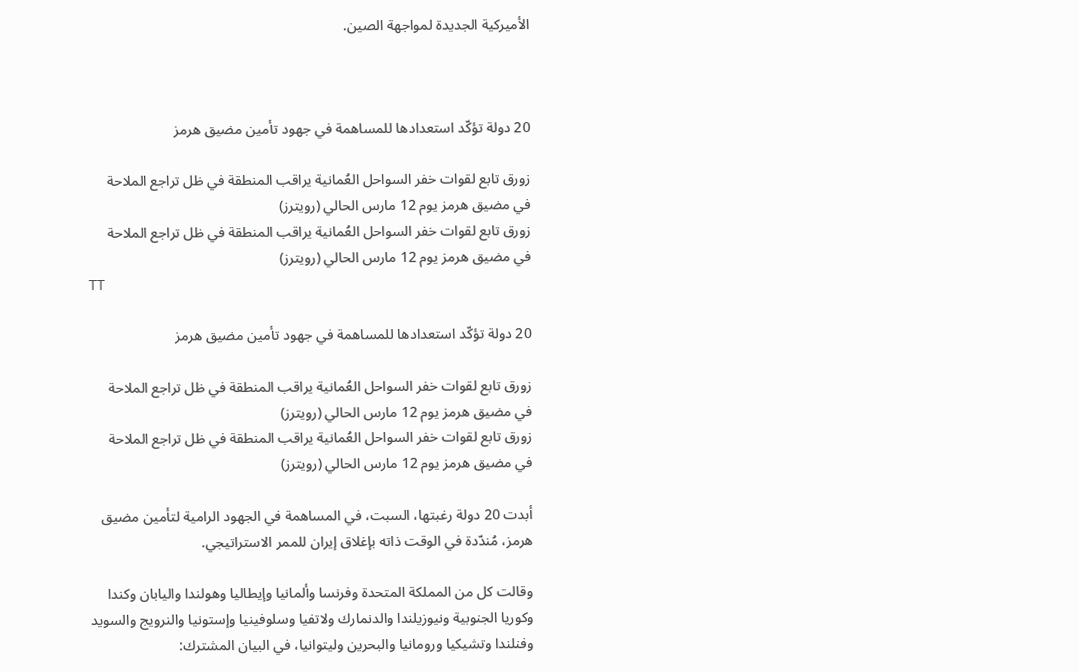الأميركية الجديدة لمواجهة الصين.



20 دولة تؤكّد استعدادها للمساهمة في جهود تأمين مضيق هرمز

زورق تابع لقوات خفر السواحل العُمانية يراقب المنطقة في ظل تراجع الملاحة في مضيق هرمز يوم 12 مارس الحالي (رويترز)
زورق تابع لقوات خفر السواحل العُمانية يراقب المنطقة في ظل تراجع الملاحة في مضيق هرمز يوم 12 مارس الحالي (رويترز)
TT

20 دولة تؤكّد استعدادها للمساهمة في جهود تأمين مضيق هرمز

زورق تابع لقوات خفر السواحل العُمانية يراقب المنطقة في ظل تراجع الملاحة في مضيق هرمز يوم 12 مارس الحالي (رويترز)
زورق تابع لقوات خفر السواحل العُمانية يراقب المنطقة في ظل تراجع الملاحة في مضيق هرمز يوم 12 مارس الحالي (رويترز)

أبدت 20 دولة رغبتها، السبت، في المساهمة في الجهود الرامية لتأمين مضيق هرمز، مُندّدة في الوقت ذاته بإغلاق إيران للممر الاستراتيجي.

وقالت كل من المملكة المتحدة وفرنسا وألمانيا وإيطاليا وهولندا واليابان وكندا وكوريا الجنوبية ونيوزيلندا والدنمارك ولاتفيا وسلوفينيا وإستونيا والنرويج والسويد وفنلندا وتشيكيا ورومانيا والبحرين وليتوانيا، في البيان المشترك: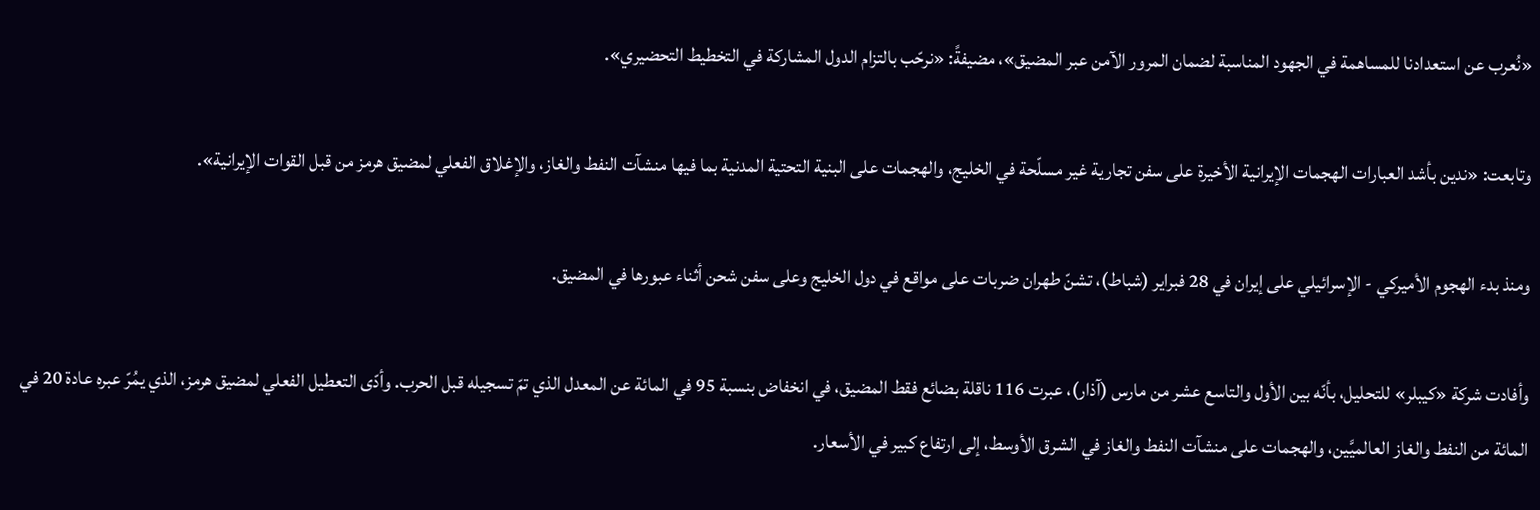«نُعرب عن استعدادنا للمساهمة في الجهود المناسبة لضمان المرور الآمن عبر المضيق»، مضيفةً: «نرحّب بالتزام الدول المشاركة في التخطيط التحضيري».

وتابعت: «ندين بأشد العبارات الهجمات الإيرانية الأخيرة على سفن تجارية غير مسلّحة في الخليج، والهجمات على البنية التحتية المدنية بما فيها منشآت النفط والغاز، والإغلاق الفعلي لمضيق هرمز من قبل القوات الإيرانية».

ومنذ بدء الهجوم الأميركي - الإسرائيلي على إيران في 28 فبراير (شباط)، تشنّ طهران ضربات على مواقع في دول الخليج وعلى سفن شحن أثناء عبورها في المضيق.

وأفادت شركة «كيبلر» للتحليل، بأنّه بين الأول والتاسع عشر من مارس (آذار)، عبرت 116 ناقلة بضائع فقط المضيق، في انخفاض بنسبة 95 في المائة عن المعدل الذي تمّ تسجيله قبل الحرب. وأدّى التعطيل الفعلي لمضيق هرمز، الذي يمُرّ عبره عادة 20 في المائة من النفط والغاز العالميَّين، والهجمات على منشآت النفط والغاز في الشرق الأوسط، إلى ارتفاع كبير في الأسعار.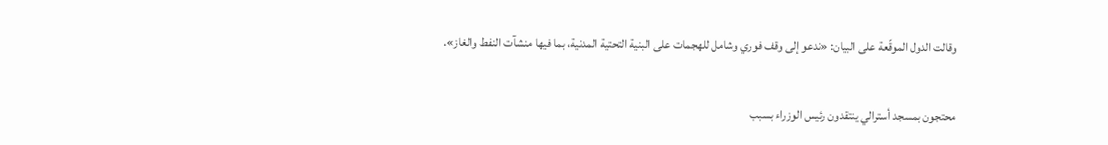وقالت الدول الموقّعة على البيان: «ندعو إلى وقف فوري وشامل للهجمات على البنية التحتية المدنية، بما فيها منشآت النفط والغاز».


محتجون بمسجد أسترالي ينتقدون رئيس الوزراء بسبب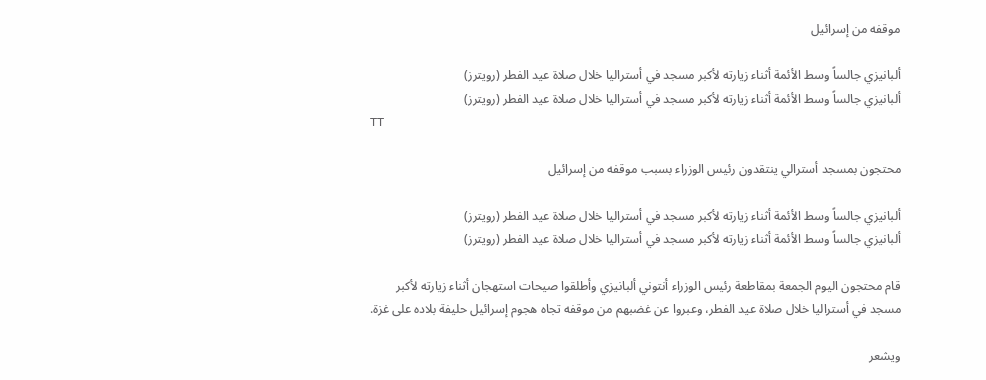موقفه من إسرائيل

ألبانيزي جالساً وسط الأئمة أثناء زيارته لأكبر مسجد في أستراليا خلال صلاة عيد الفطر (رويترز)
ألبانيزي جالساً وسط الأئمة أثناء زيارته لأكبر مسجد في أستراليا خلال صلاة عيد الفطر (رويترز)
TT

محتجون بمسجد أسترالي ينتقدون رئيس الوزراء بسبب موقفه من إسرائيل

ألبانيزي جالساً وسط الأئمة أثناء زيارته لأكبر مسجد في أستراليا خلال صلاة عيد الفطر (رويترز)
ألبانيزي جالساً وسط الأئمة أثناء زيارته لأكبر مسجد في أستراليا خلال صلاة عيد الفطر (رويترز)

قام محتجون اليوم الجمعة بمقاطعة رئيس الوزراء أنتوني ألبانيزي وأطلقوا صيحات استهجان أثناء زيارته لأكبر مسجد في أستراليا خلال صلاة عيد الفطر، وعبروا عن غضبهم من موقفه تجاه هجوم إسرائيل حليفة بلاده على غزة.

ويشعر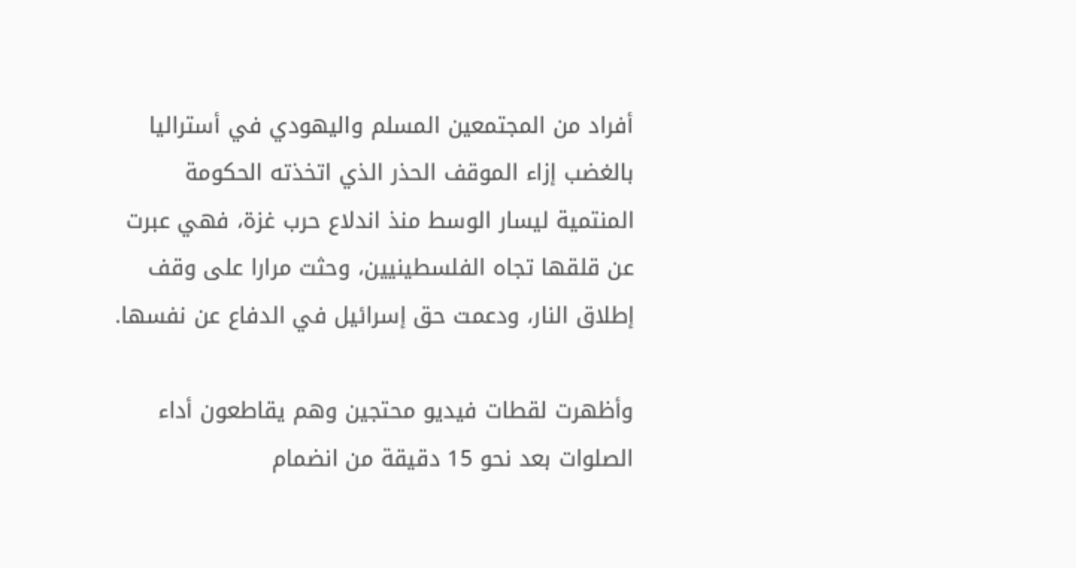أفراد من المجتمعين المسلم واليهودي في أستراليا بالغضب إزاء الموقف الحذر الذي اتخذته الحكومة المنتمية ليسار الوسط منذ اندلاع حرب غزة، فهي عبرت عن قلقها تجاه الفلسطينيين، وحثت مرارا على وقف إطلاق النار، ودعمت حق إسرائيل في الدفاع عن نفسها.

وأظهرت لقطات فيديو محتجين وهم يقاطعون أداء الصلوات بعد نحو 15 دقيقة من انضمام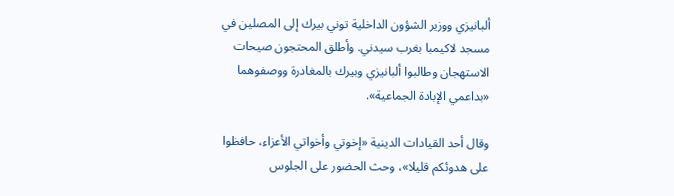ألبانيزي ووزير الشؤون الداخلية توني بيرك إلى المصلين في مسجد لاكيمبا بغرب سيدني. وأطلق المحتجون صيحات الاستهجان وطالبوا ألبانيزي وبيرك بالمغادرة ووصفوهما «بداعمي الإبادة الجماعية».

وقال أحد القيادات الدينية «إخوتي وأخواتي الأعزاء، حافظوا على هدوئكم قليلا»، وحث الحضور على الجلوس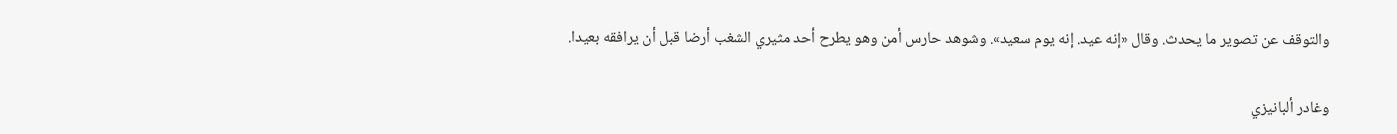والتوقف عن تصوير ما يحدث. وقال «إنه عيد. إنه يوم سعيد». وشوهد حارس أمن وهو يطرح أحد مثيري الشغب أرضا قبل أن يرافقه بعيدا.

وغادر ألبانيزي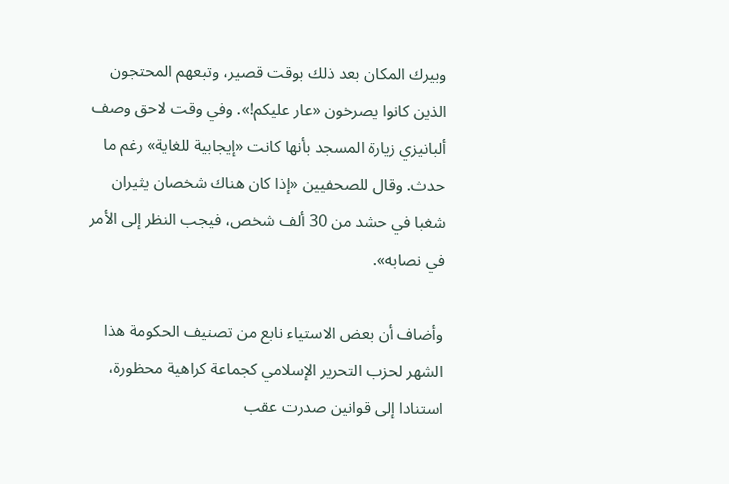وبيرك المكان بعد ذلك بوقت قصير، وتبعهم المحتجون الذين كانوا يصرخون «عار عليكم!». وفي وقت لاحق وصف ألبانيزي زيارة المسجد بأنها كانت «إيجابية للغاية» رغم ما حدث. وقال للصحفيين «إذا كان هناك شخصان يثيران شغبا في حشد من 30 ألف شخص، فيجب النظر إلى الأمر في نصابه».

وأضاف أن بعض الاستياء نابع من تصنيف الحكومة هذا الشهر لحزب التحرير الإسلامي كجماعة كراهية محظورة، استنادا إلى قوانين صدرت عقب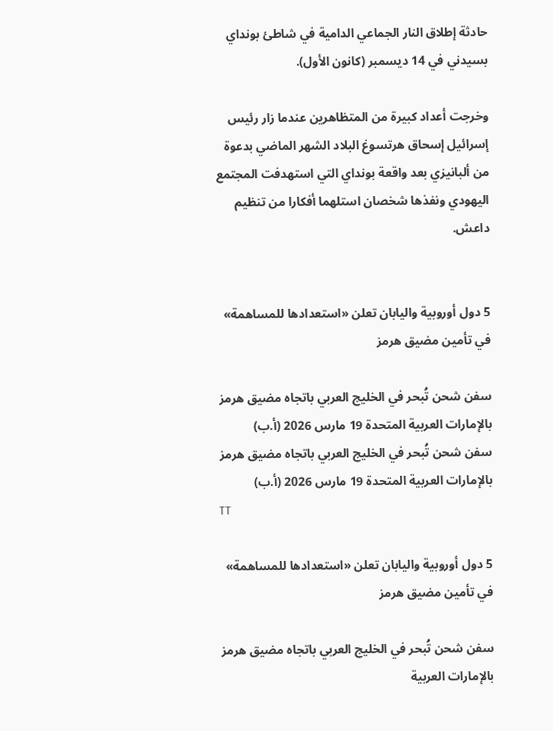حادثة إطلاق النار الجماعي الدامية في شاطئ بونداي بسيدني في 14 ديسمبر (كانون الأول).

وخرجت أعداد كبيرة من المتظاهرين عندما زار رئيس إسرائيل إسحاق هرتسوغ البلاد الشهر الماضي بدعوة من ألبانيزي بعد واقعة بونداي التي استهدفت المجتمع اليهودي ونفذها شخصان استلهما أفكارا من تنظيم داعش.


5 دول أوروبية واليابان تعلن «استعدادها للمساهمة» في تأمين مضيق هرمز

سفن شحن تُبحر في الخليج العربي باتجاه مضيق هرمز بالإمارات العربية المتحدة 19 مارس 2026 (أ.ب)
سفن شحن تُبحر في الخليج العربي باتجاه مضيق هرمز بالإمارات العربية المتحدة 19 مارس 2026 (أ.ب)
TT

5 دول أوروبية واليابان تعلن «استعدادها للمساهمة» في تأمين مضيق هرمز

سفن شحن تُبحر في الخليج العربي باتجاه مضيق هرمز بالإمارات العربية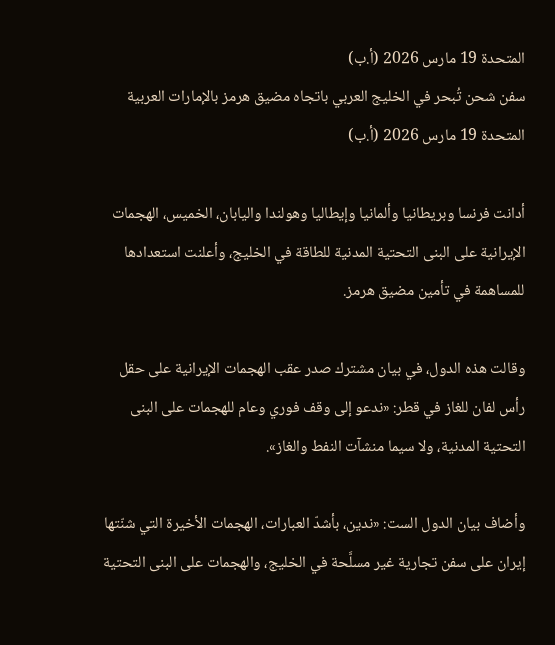المتحدة 19 مارس 2026 (أ.ب)
سفن شحن تُبحر في الخليج العربي باتجاه مضيق هرمز بالإمارات العربية المتحدة 19 مارس 2026 (أ.ب)

أدانت فرنسا وبريطانيا وألمانيا وإيطاليا وهولندا واليابان، الخميس، الهجمات الإيرانية على البنى التحتية المدنية للطاقة في الخليج، وأعلنت استعدادها للمساهمة في تأمين مضيق هرمز.

وقالت هذه الدول، في بيان مشترك صدر عقب الهجمات الإيرانية على حقل رأس لفان للغاز في قطر: «ندعو إلى وقف فوري وعام للهجمات على البنى التحتية المدنية، ولا سيما منشآت النفط والغاز».

وأضاف بيان الدول الست: «ندين، بأشدّ العبارات، الهجمات الأخيرة التي شنّتها إيران على سفن تجارية غير مسلَّحة في الخليج، والهجمات على البنى التحتية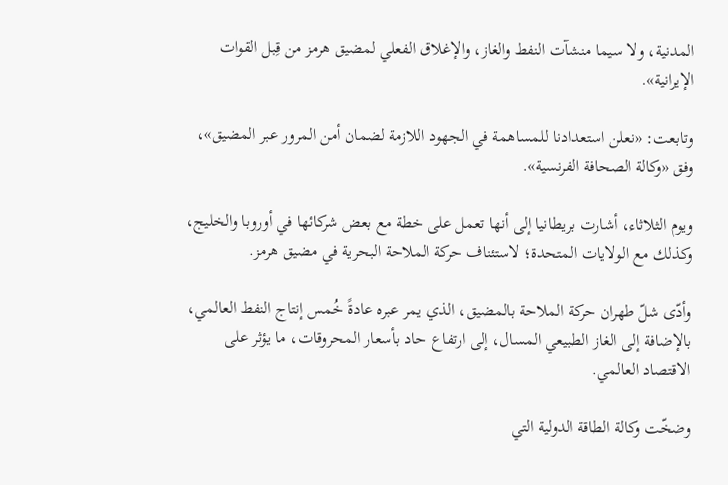المدنية، ولا سيما منشآت النفط والغاز، والإغلاق الفعلي لمضيق هرمز من قِبل القوات الإيرانية».

وتابعت: «نعلن استعدادنا للمساهمة في الجهود اللازمة لضمان أمن المرور عبر المضيق»، وفق «وكالة الصحافة الفرنسية».

ويوم الثلاثاء، أشارت بريطانيا إلى أنها تعمل على خطة مع بعض شركائها في أوروبا والخليج، وكذلك مع الولايات المتحدة؛ لاستئناف حركة الملاحة البحرية في مضيق هرمز.

وأدّى شلّ طهران حركة الملاحة بالمضيق، الذي يمر عبره عادةً خُمس إنتاج النفط العالمي، بالإضافة إلى الغاز الطبيعي المسال، إلى ارتفاع حاد بأسعار المحروقات، ما يؤثر على الاقتصاد العالمي.

وضخّت وكالة الطاقة الدولية التي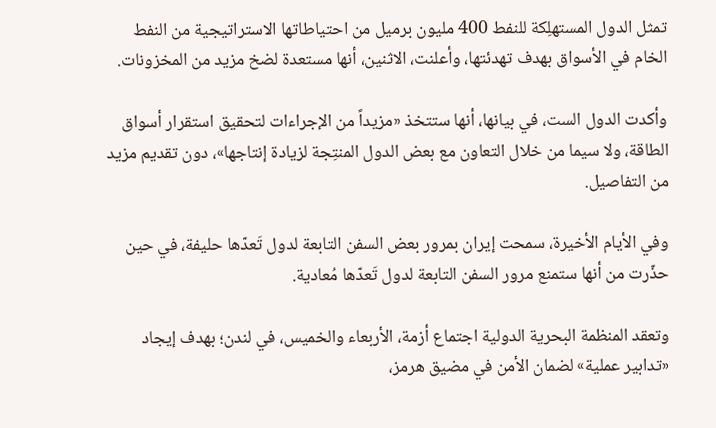تمثل الدول المستهلِكة للنفط 400 مليون برميل من احتياطاتها الاستراتيجية من النفط الخام في الأسواق بهدف تهدئتها، وأعلنت، الاثنين، أنها مستعدة لضخ مزيد من المخزونات.

وأكدت الدول الست، في بيانها، أنها ستتخذ «مزيداً من الإجراءات لتحقيق استقرار أسواق الطاقة، ولا سيما من خلال التعاون مع بعض الدول المنتِجة لزيادة إنتاجها»، دون تقديم مزيد من التفاصيل.

وفي الأيام الأخيرة، سمحت إيران بمرور بعض السفن التابعة لدول تَعدّها حليفة، في حين حذّرت من أنها ستمنع مرور السفن التابعة لدول تَعدّها مُعادية.

وتعقد المنظمة البحرية الدولية اجتماع أزمة، الأربعاء والخميس، في لندن؛ بهدف إيجاد «تدابير عملية» لضمان الأمن في مضيق هرمز،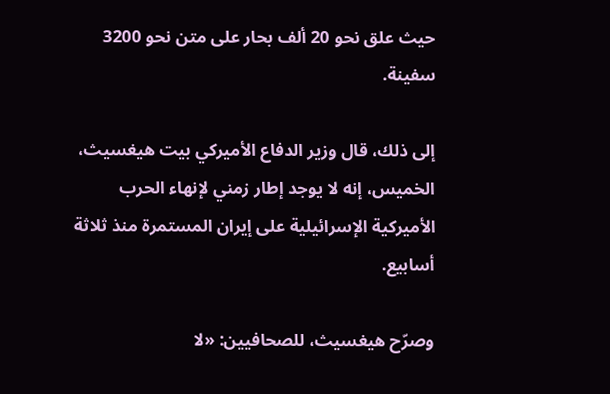حيث علق نحو 20 ألف بحار على متن نحو 3200 سفينة.

إلى ذلك، قال وزير الدفاع الأميركي بيت هيغسيث، الخميس، إنه لا يوجد إطار زمني لإنهاء الحرب الأميركية الإسرائيلية على إيران المستمرة منذ ثلاثة أسابيع.

وصرّح هيغسيث، للصحافيين: «لا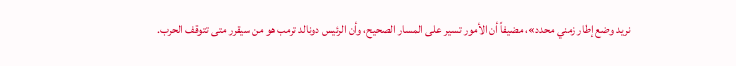نريد وضع إطار زمني محدد»، مضيفاً أن الأمور تسير على المسار الصحيح، وأن الرئيس دونالد ترمب هو من سيقرر متى تتوقف الحرب.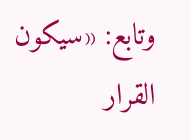وتابع: «سيكون القرار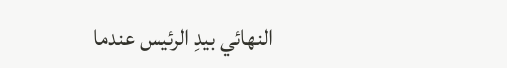النهائي بيدِ الرئيس عندما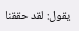يقول: لقد حققنا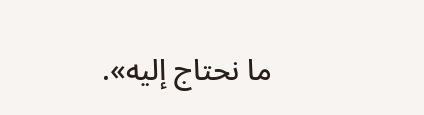ما نحتاج إليه».